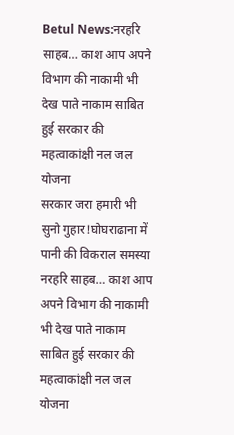Betul News:नरहरि साहब… काश आप अपने विभाग की नाकामी भी देख पाते नाकाम साबित हुई सरकार की महत्वाकांक्षी नल जल योजना
सरकार जरा हमारी भी सुनो गुहार!घोघराढाना में पानी की विकराल समस्या
नरहरि साहब… काश आप अपने विभाग की नाकामी भी देख पाते नाकाम साबित हुई सरकार की महत्वाकांक्षी नल जल योजना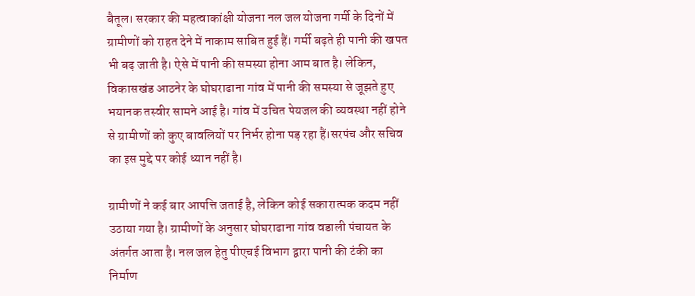बैतूल। सरकार की महत्वाकांक्षी योजना नल जल योजना गर्मी के दिनों में ग्रामीणों को राहत देने में नाकाम साबित हुई हैं। गर्मी बढ़ते ही पानी की खपत भी बढ़ जाती है। ऐसे में पानी की समस्या होना आम बात है। लेकिन, विकासखंड आठनेर के घोघराढाना गांव में पानी की समस्या से जूझते हुए भयानक तस्वीर सामने आई है। गांव में उचित पेयजल की व्यवस्था नहीं होने से ग्रामीणों को कुए बावलियों पर निर्भर होना पड़ रहा हैं।सरपंच और सचिव का इस मुद्दे पर कोई ध्यान नहीं है।

ग्रामीणों ने कई बार आपत्ति जताई है, लेकिन कोई सकारात्मक कदम नहीं उठाया गया है। ग्रामीणों के अनुसार घोघराढाना गांव वडाली पंचायत के अंतर्गत आता है। नल जल हेतु पीएचई विभाग द्वारा पानी की टंकी का निर्माण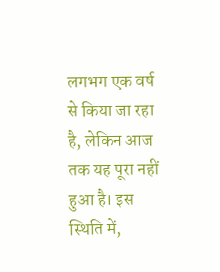लगभग एक वर्ष से किया जा रहा है, लेकिन आज तक यह पूरा नहीं हुआ है। इस स्थिति में,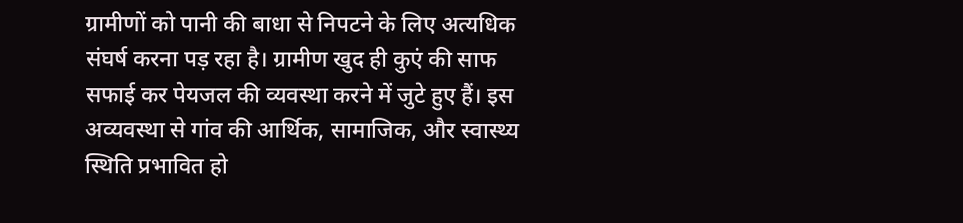ग्रामीणों को पानी की बाधा से निपटने के लिए अत्यधिक संघर्ष करना पड़ रहा है। ग्रामीण खुद ही कुएं की साफ सफाई कर पेयजल की व्यवस्था करने में जुटे हुए हैं। इस अव्यवस्था से गांव की आर्थिक, सामाजिक, और स्वास्थ्य स्थिति प्रभावित हो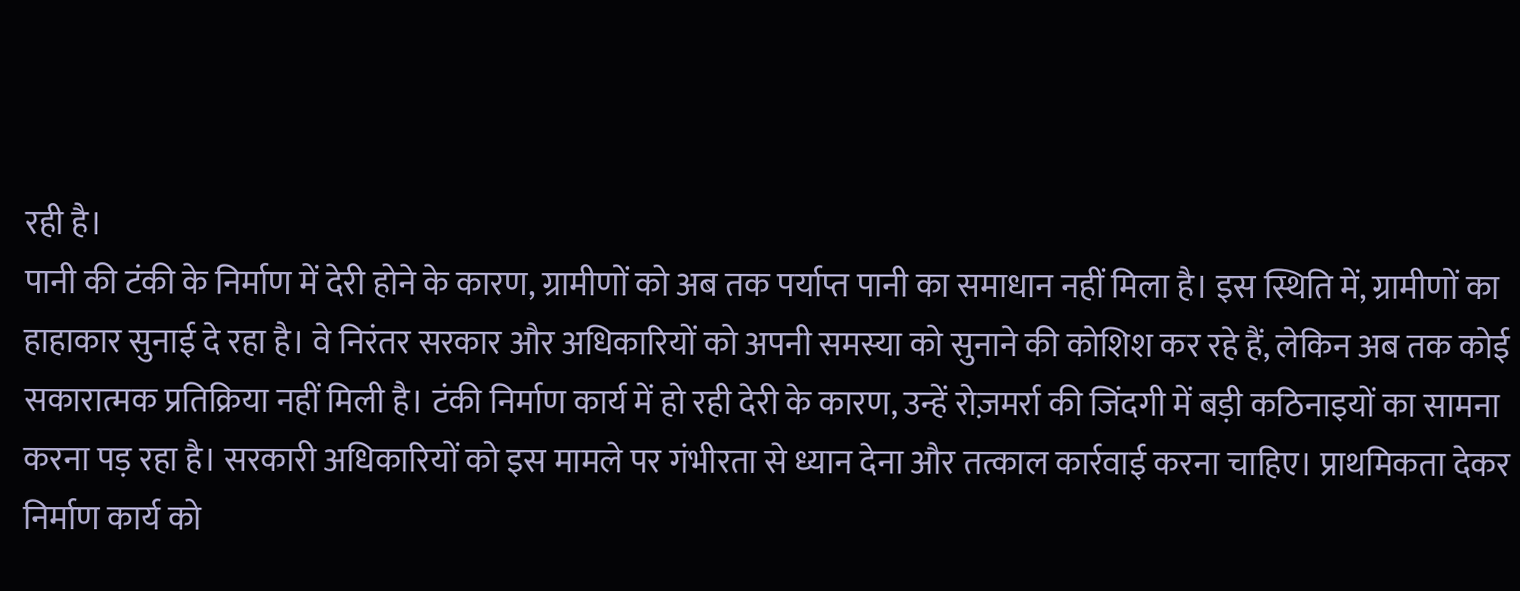रही है।
पानी की टंकी के निर्माण में देरी होने के कारण, ग्रामीणों को अब तक पर्याप्त पानी का समाधान नहीं मिला है। इस स्थिति में, ग्रामीणों का हाहाकार सुनाई दे रहा है। वे निरंतर सरकार और अधिकारियों को अपनी समस्या को सुनाने की कोशिश कर रहे हैं, लेकिन अब तक कोई सकारात्मक प्रतिक्रिया नहीं मिली है। टंकी निर्माण कार्य में हो रही देरी के कारण, उन्हें रोज़मर्रा की जिंदगी में बड़ी कठिनाइयों का सामना करना पड़ रहा है। सरकारी अधिकारियों को इस मामले पर गंभीरता से ध्यान देना और तत्काल कार्रवाई करना चाहिए। प्राथमिकता देकर निर्माण कार्य को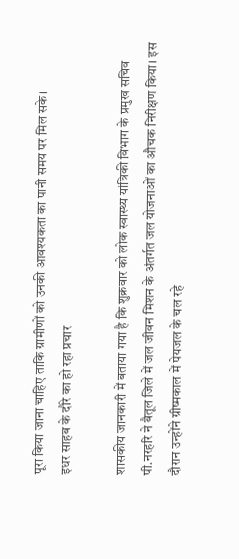पूरा किया जाना चाहिए ताकि ग्रामीणों को उनकी आवश्यकता का पानी समय पर मिल सके।
इधर साहब के दौरे का हो रहा प्रचार

शासकीय जानकारी में बताया गया है कि शुक्रवार को लोक स्वास्थ्य यांत्रिकी विभाग के प्रमुख सचिव पी.नरहरि ने बैतूल जिले में जल जीवन मिशन के अंतर्गत जल योजनाओं का औचक निरीक्षण किया। इस दौरान उन्होंने ग्रीष्मकाल में पेयजल के चल रहे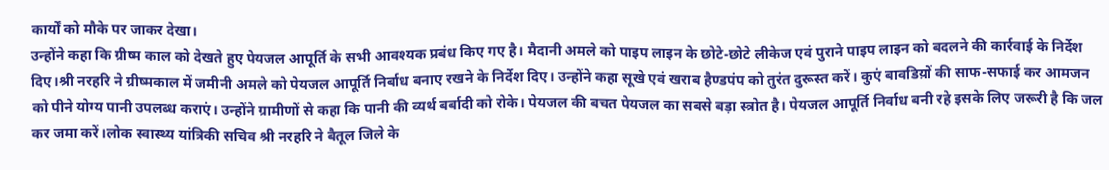कार्यों को मौके पर जाकर देखा।
उन्होंने कहा कि ग्रीष्म काल को देखते हुए पेयजल आपूर्ति के सभी आवश्यक प्रबंध किए गए है। मैदानी अमले को पाइप लाइन के छोटे-छोटे लीकेज एवं पुराने पाइप लाइन को बदलने की कार्रवाई के निर्देश दिए।श्री नरहरि ने ग्रीष्मकाल में जमीनी अमले को पेयजल आपूर्ति निर्बाध बनाए रखने के निर्देश दिए। उन्होंने कहा सूखे एवं खराब हैण्डपंप को तुरंत दुरूस्त करें। कुएं बावडिय़ों की साफ-सफाई कर आमजन को पीने योग्य पानी उपलब्ध कराएं। उन्होंने ग्रामीणों से कहा कि पानी की व्यर्थ बर्बादी को रोके। पेयजल की बचत पेयजल का सबसे बड़ा स्त्रोत है। पेयजल आपूर्ति निर्वाध बनी रहे इसके लिए जरूरी है कि जल कर जमा करें।लोक स्वास्थ्य यांत्रिकी सचिव श्री नरहरि ने बैतूल जिले के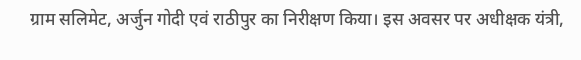ग्राम सलिमेट, अर्जुन गोदी एवं राठीपुर का निरीक्षण किया। इस अवसर पर अधीक्षक यंत्री,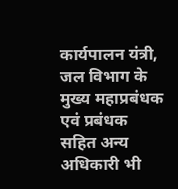कार्यपालन यंत्री, जल विभाग के मुख्य महाप्रबंधक एवं प्रबंधक सहित अन्य अधिकारी भी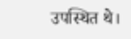उपस्थित थे।